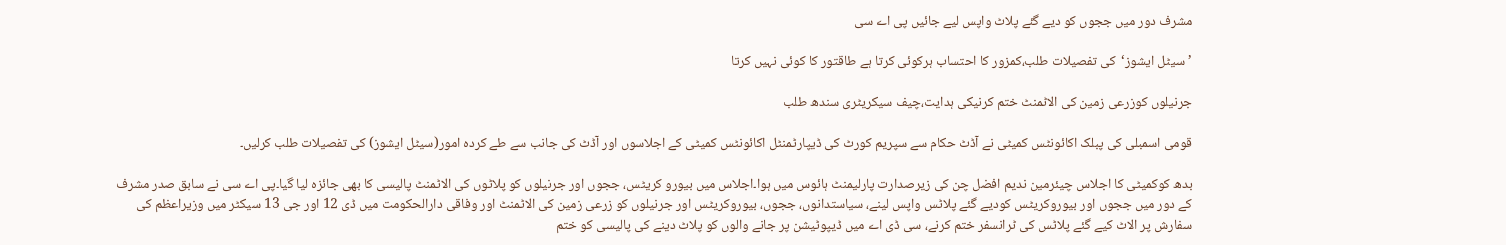مشرف دور میں ججوں کو دیے گئے پلاٹ واپس لیے جائیں پی اے سی

’سیٹل ایشوز‘کی تفصیلات طلب،کمزور کا احتساب ہرکوئی کرتا ہے طاقتور کا کوئی نہیں کرتا

جرنیلوں کوزرعی زمین کی الاٹمنٹ ختم کرنیکی ہدایت،چیف سیکریٹری سندھ طلب

قومی اسمبلی کی پبلک اکائونٹس کمیٹی نے آڈٹ حکام سے سپریم کورٹ کی ڈیپارٹمنٹل اکائونٹس کمیٹی کے اجلاسوں اور آڈٹ کی جانب سے طے کردہ امور(سیٹل ایشوز) کی تفصیلات طلب کرلیں۔

بدھ کوکمیٹی کا اجلاس چیئرمین ندیم افضل چن کی زیرصدارت پارلیمنٹ ہائوس میں ہوا۔اجلاس میں بیورو کریٹس، ججوں اور جرنیلوں کو پلاٹوں کی الاٹمنٹ پالیسی کا بھی جائزہ لیا گیا۔پی اے سی نے سابق صدر مشرف کے دور میں ججوں اور بیوروکریٹس کودیے گئے پلاٹس واپس لینے، سیاستدانوں، ججوں، بیوروکریٹس اور جرنیلوں کو زرعی زمین کی الاٹمنٹ اور وفاقی دارالحکومت میں ڈی 12 اور جی 13 سیکٹر میں وزیراعظم کی سفارش پر الاٹ کیے گئے پلاٹس کی ٹرانسفر ختم کرنے، سی ڈی اے میں ڈیپوٹیشن پر جانے والوں کو پلاٹ دینے کی پالیسی کو ختم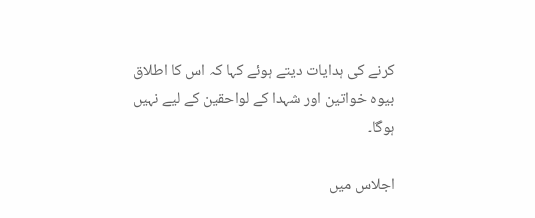کرنے کی ہدایات دیتے ہوئے کہا کہ اس کا اطلاق بیوہ خواتین اور شہدا کے لواحقین کے لیے نہیں ہوگا۔

اجلاس میں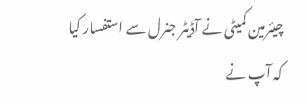چیئرمین کمیٹی نے آڈیٹر جنرل سے استفسار کیا کہ آپ نے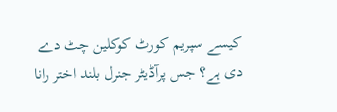کیسے سپریم کورٹ کوکلین چٹ دے دی ہے؟ جس پرآڈیٹر جنرل بلند اختر رانا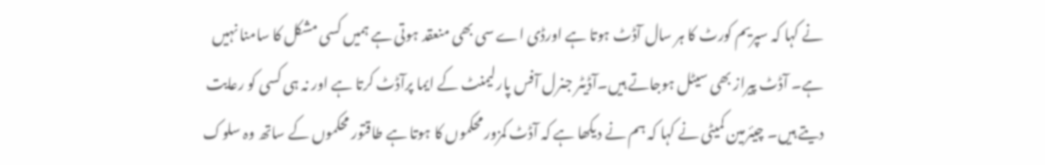نے کہا کہ سپریم کورٹ کا ہر سال آڈٹ ہوتا ہے اورڈی اے سی بھی منعقد ہوتی ہے ہمیں کسی مشکل کا سامنا نہیں ہے۔ آڈٹ پیراز بھی سیٹل ہوجاتے ہیں۔آڈیٹر جنرل آفس پارلیمنٹ کے ایما پرآڈٹ کرتا ہے اور نہ ہی کسی کو رعایت دیتے ہیں۔ چیئرمین کمیٹی نے کہا کہ ہم نے دیکھا ہے کہ آڈٹ کمزور محکموں کا ہوتا ہے طاقتور محکموں کے ساتھ وہ سلوک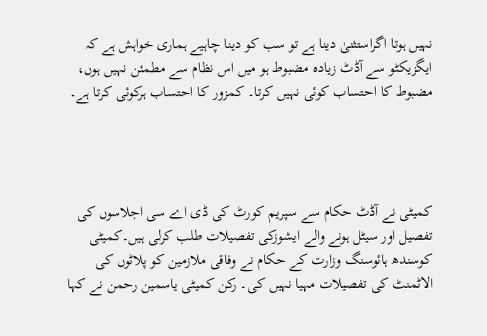نہیں ہوتا اگراستثنیٰ دینا ہے تو سب کو دینا چاہیے ہماری خواہش ہے کہ ایگزیکٹو سے آڈٹ زیادہ مضبوط ہو میں اس نظام سے مطمئن نہیں ہوں، مضبوط کا احتساب کوئی نہیں کرتا۔ کمزور کا احتساب ہرکوئی کرتا ہے۔




کمیٹی نے آڈٹ حکام سے سپریم کورٹ کی ڈی اے سی اجلاسوں کی تفصیل اور سیٹل ہونے والے ایشوزکی تفصیلات طلب کرلی ہیں۔کمیٹی کوسندھ ہائوسنگ وزارت کے حکام نے وفاقی ملازمین کو پلاٹوں کی الاٹمنٹ کی تفصیلات مہیا نہیں کی۔ رکن کمیٹی یاسمین رحمن نے کہا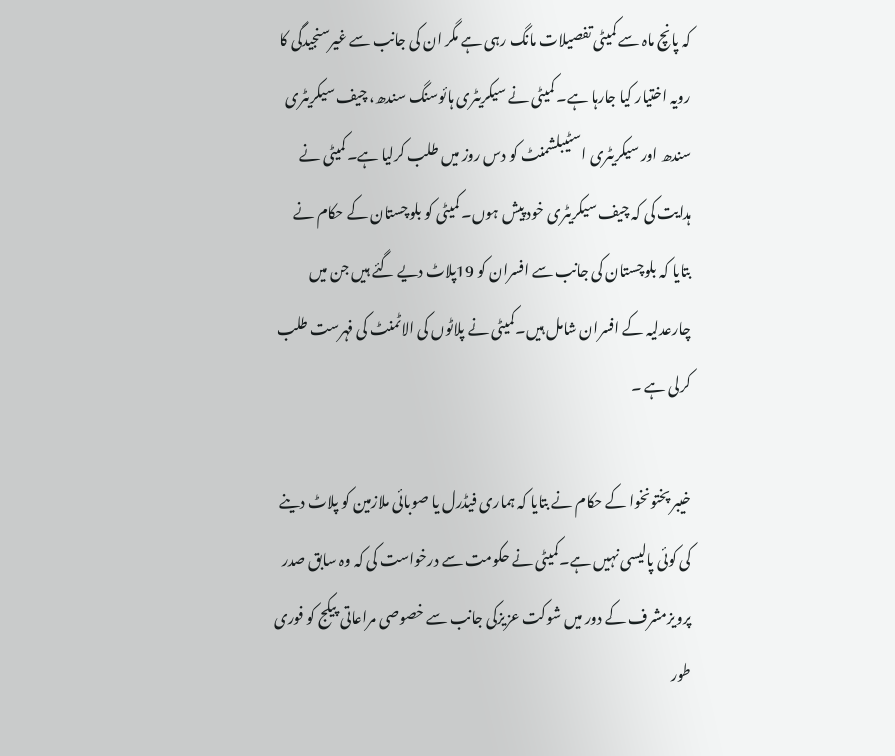کہ پانچ ماہ سے کمیٹی تفصیلات مانگ رہی ہے مگر ان کی جانب سے غیرسنجیدگی کا رویہ اختیار کیا جارہا ہے۔ کمیٹی نے سیکریٹری ہائوسنگ سندھ، چیف سیکریٹری سندھ اور سیکریٹری اسٹیبلشمنٹ کو دس روز میں طلب کرلیا ہے۔کمیٹی نے ہدایت کی کہ چیف سیکریٹری خود پیش ہوں۔ کمیٹی کو بلوچستان کے حکام نے بتایا کہ بلوچستان کی جانب سے افسران کو 19پلاٹ دیے گئے ہیں جن میں چارعدلیہ کے افسران شامل ہیں۔کمیٹی نے پلاٹوں کی الاٹمنٹ کی فہرست طلب کرلی ہے ۔

خیبر پختونخوا کے حکام نے بتایا کہ ہماری فیڈرل یا صوبائی ملازمین کو پلاٹ دینے کی کوئی پالیسی نہیں ہے۔کمیٹی نے حکومت سے درخواست کی کہ وہ سابق صدر پرویزمشرف کے دور میں شوکت عزیزکی جانب سے خصوصی مراعاتی پیکج کو فوری طور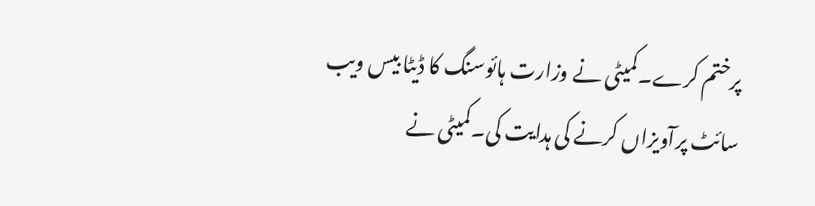پرختم کرے۔کمیٹی نے وزارت ہائوسنگ کا ڈیٹا بیس ویب سائٹ پرآویزاں کرنے کی ہدایت کی۔کمیٹی نے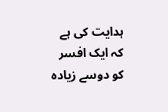ہدایت کی ہے کہ ایک افسر کو دوسے زیادہ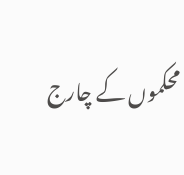محکموں کے چارج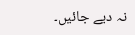نہ دیے جائیں۔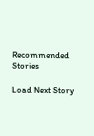Recommended Stories

Load Next Story